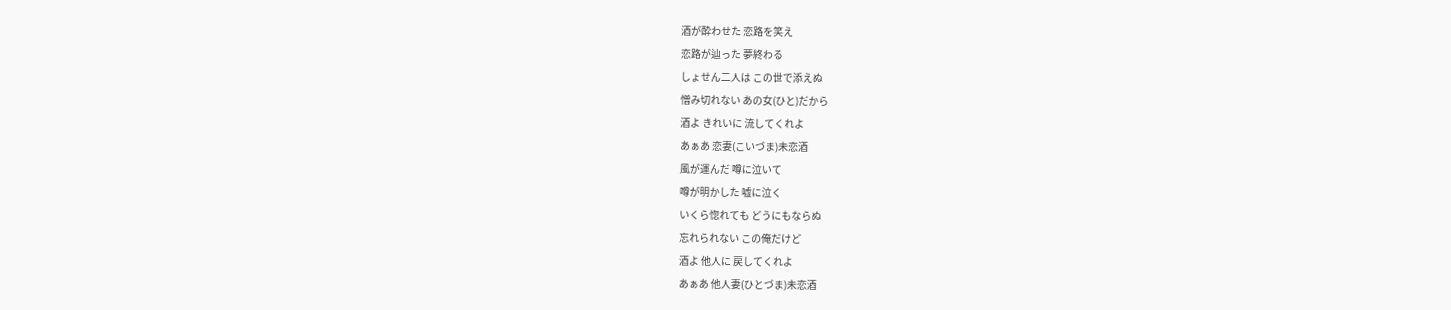酒が酔わせた 恋路を笑え
恋路が辿った 夢終わる
しょせん二人は この世で添えぬ
憎み切れない あの女(ひと)だから
酒よ きれいに 流してくれよ
あぁあ 恋妻(こいづま)未恋酒
風が運んだ 噂に泣いて
噂が明かした 嘘に泣く
いくら惚れても どうにもならぬ
忘れられない この俺だけど
酒よ 他人に 戻してくれよ
あぁあ 他人妻(ひとづま)未恋酒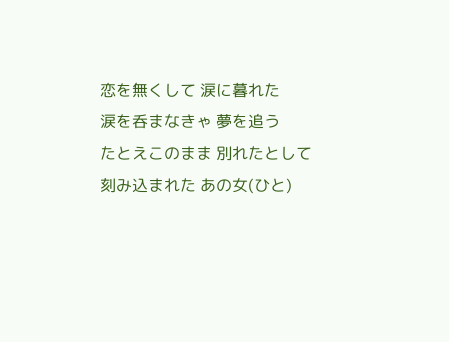恋を無くして 涙に暮れた
涙を呑まなきゃ 夢を追う
たとえこのまま 別れたとして
刻み込まれた あの女(ひと)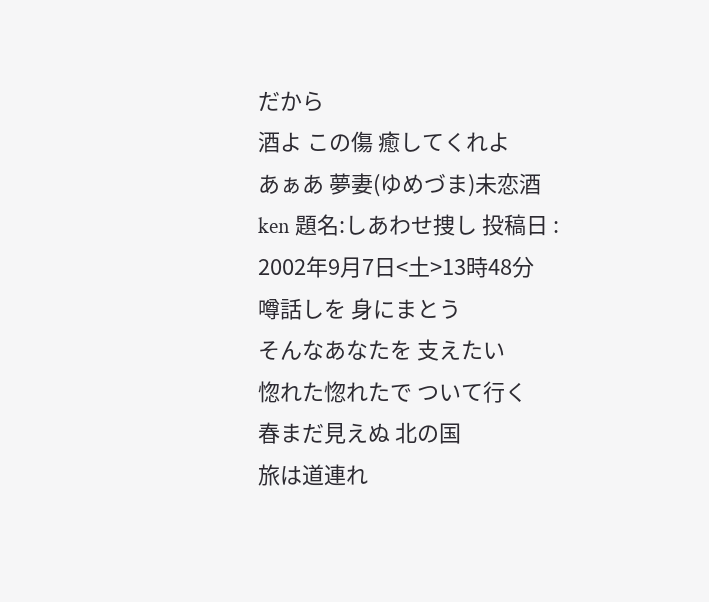だから
酒よ この傷 癒してくれよ
あぁあ 夢妻(ゆめづま)未恋酒
ken 題名:しあわせ捜し 投稿日 : 2002年9月7日<土>13時48分
噂話しを 身にまとう
そんなあなたを 支えたい
惚れた惚れたで ついて行く
春まだ見えぬ 北の国
旅は道連れ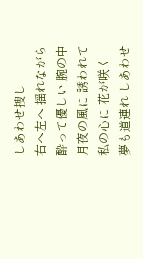しあわせ捜し
右へ左へ 揺れながら
酔って優しい 腕の中
月夜の風に 誘われて
私の心に 花が咲く
夢も道連れ しあわせ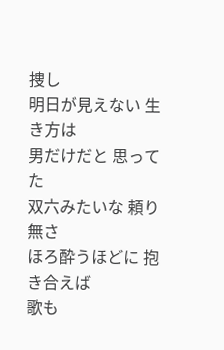捜し
明日が見えない 生き方は
男だけだと 思ってた
双六みたいな 頼り無さ
ほろ酔うほどに 抱き合えば
歌も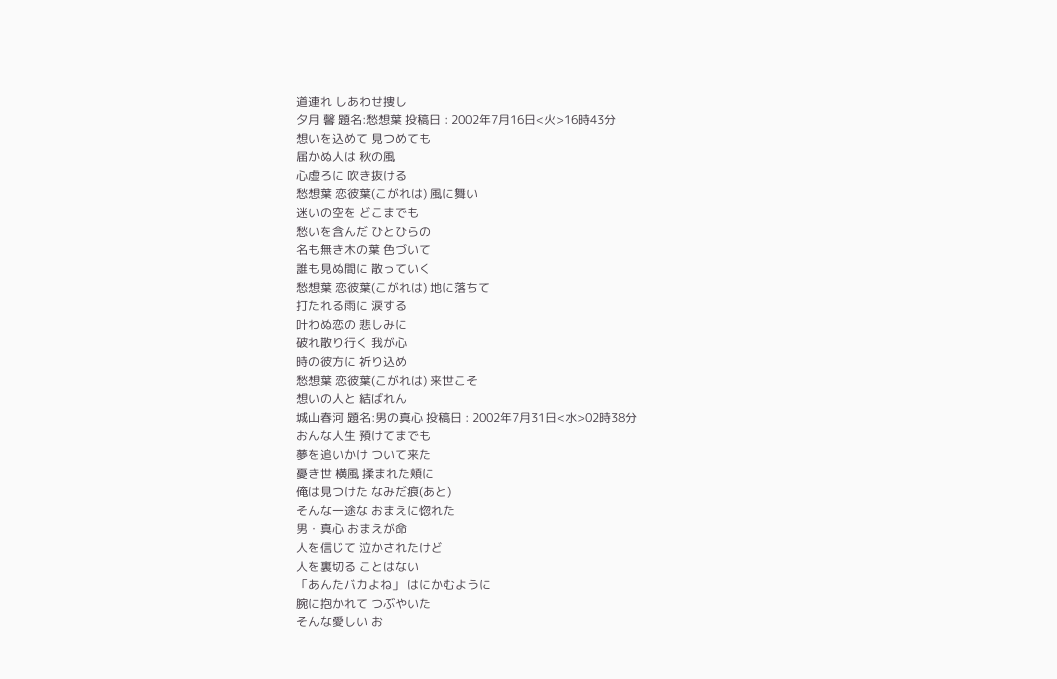道連れ しあわせ捜し
夕月 馨 題名:愁想葉 投稿日 : 2002年7月16日<火>16時43分
想いを込めて 見つめても
届かぬ人は 秋の風
心虚ろに 吹き抜ける
愁想葉 恋彼葉(こがれは) 風に舞い
迷いの空を どこまでも
愁いを含んだ ひとひらの
名も無き木の葉 色づいて
誰も見ぬ間に 散っていく
愁想葉 恋彼葉(こがれは) 地に落ちて
打たれる雨に 涙する
叶わぬ恋の 悲しみに
破れ散り行く 我が心
時の彼方に 祈り込め
愁想葉 恋彼葉(こがれは) 来世こそ
想いの人と 結ばれん
城山春河 題名:男の真心 投稿日 : 2002年7月31日<水>02時38分
おんな人生 預けてまでも
夢を追いかけ ついて来た
憂き世 横風 揉まれた頬に
俺は見つけた なみだ痕(あと)
そんな一途な おまえに惚れた
男・真心 おまえが命
人を信じて 泣かされたけど
人を裏切る ことはない
「あんたバカよね」 はにかむように
腕に抱かれて つぶやいた
そんな愛しい お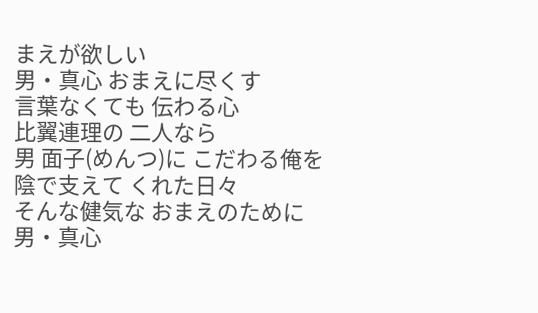まえが欲しい
男・真心 おまえに尽くす
言葉なくても 伝わる心
比翼連理の 二人なら
男 面子(めんつ)に こだわる俺を
陰で支えて くれた日々
そんな健気な おまえのために
男・真心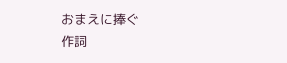おまえに捧ぐ
作詞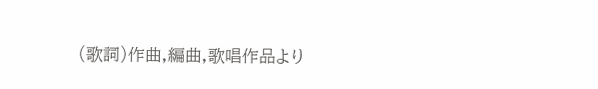(歌詞)作曲,編曲,歌唱作品より